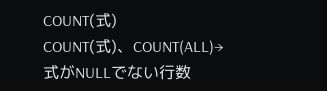COUNT(式)
COUNT(式)、COUNT(ALL)→式がNULLでない行数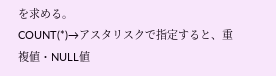を求める。
COUNT(*)→アスタリスクで指定すると、重複値・NULL値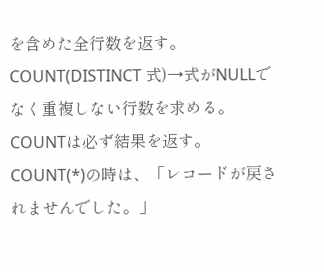を含めた全行数を返す。
COUNT(DISTINCT 式)→式がNULLでなく重複しない行数を求める。
COUNTは必ず結果を返す。COUNT(*)の時は、「レコードが戻されませんでした。」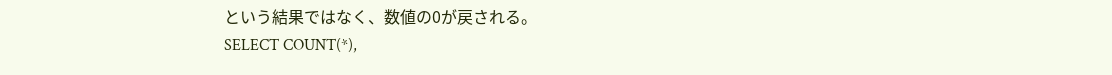という結果ではなく、数値の0が戻される。
SELECT COUNT(*),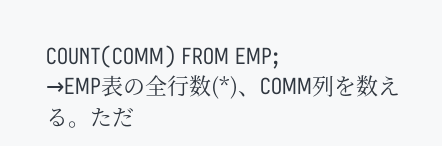COUNT(COMM) FROM EMP;
→EMP表の全行数(*)、COMM列を数える。ただ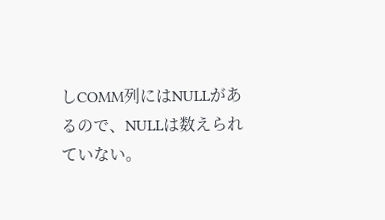しCOMM列にはNULLがあるので、NULLは数えられていない。